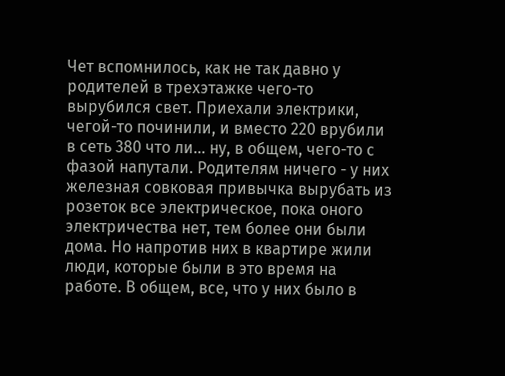Чет вспомнилось, как не так давно у родителей в трехэтажке чего-то вырубился свет. Приехали электрики, чегой-то починили, и вместо 220 врубили в сеть 380 что ли... ну, в общем, чего-то с фазой напутали. Родителям ничего - у них железная совковая привычка вырубать из розеток все электрическое, пока оного электричества нет, тем более они были дома. Но напротив них в квартире жили люди, которые были в это время на работе. В общем, все, что у них было в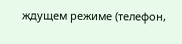ждущем режиме (телефон,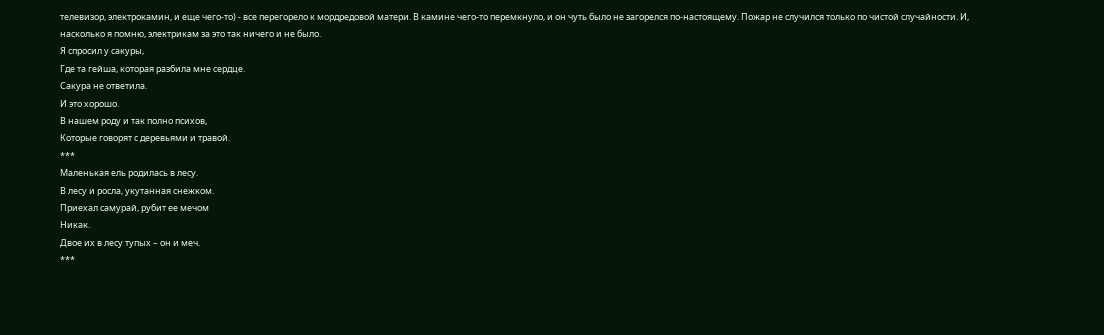телевизор, электрокамин, и еще чего-то) - все перегорело к мордредовой матери. В камине чего-то перемкнуло, и он чуть было не загорелся по-настоящему. Пожар не случился только по чистой случайности. И, насколько я помню, электрикам за это так ничего и не было.
Я спросил у сакуры,
Где та гейша, которая разбила мне сердце.
Сакура не ответила.
И это хорошо.
В нашем роду и так полно психов,
Которые говорят с деревьями и травой.
***
Маленькая ель родилась в лесу.
В лесу и росла, укутанная снежком.
Приехал самурай, рубит ее мечом
Никак.
Двое их в лесу тупых – он и меч.
***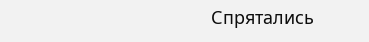Спрятались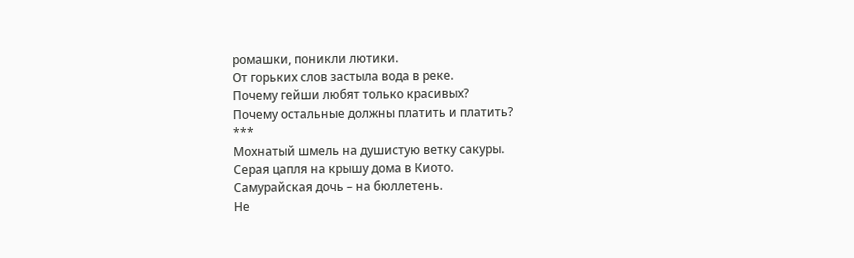ромашки, поникли лютики.
От горьких слов застыла вода в реке.
Почему гейши любят только красивых?
Почему остальные должны платить и платить?
***
Мохнатый шмель на душистую ветку сакуры.
Серая цапля на крышу дома в Киото.
Самурайская дочь – на бюллетень.
Не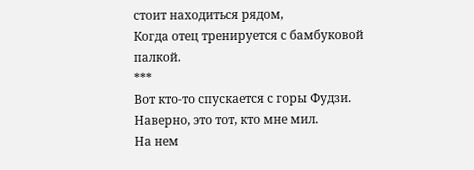стоит находиться рядом,
Когда отец тренируется с бамбуковой палкой.
***
Вот кто-то спускается с горы Фудзи.
Наверно, это тот, кто мне мил.
На нем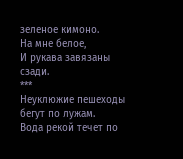зеленое кимоно.
На мне белое,
И рукава завязаны сзади.
***
Неуклюжие пешеходы бегут по лужам.
Вода рекой течет по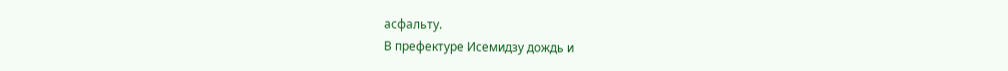асфальту.
В префектуре Исемидзу дождь и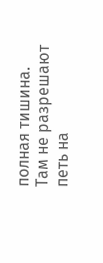полная тишина.
Там не разрешают петь на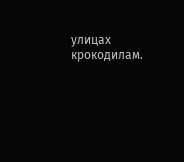улицах крокодилам.